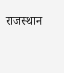राजस्थान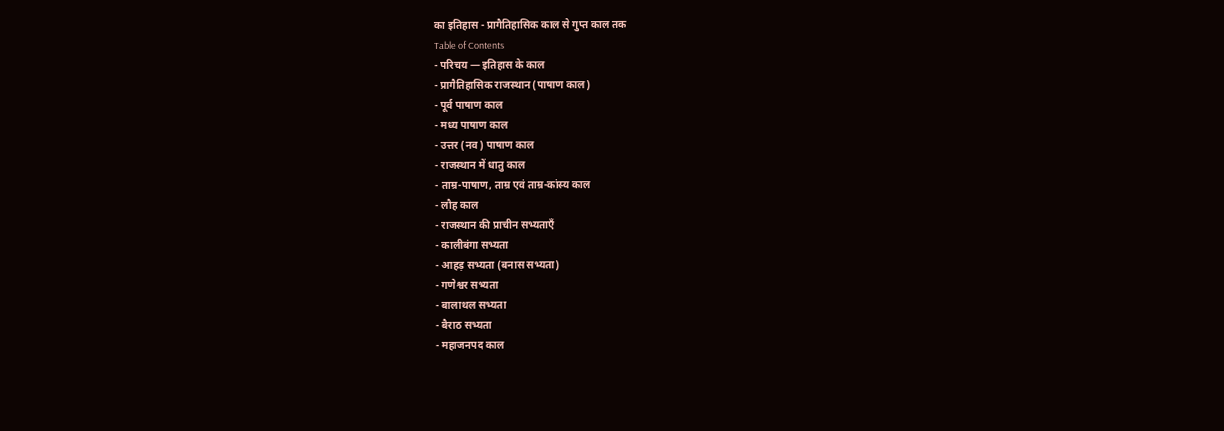का इतिहास - प्रागैतिहासिक काल से गुप्त काल तक
Table of Contents
- परिचय — इतिहास के काल
- प्रागैतिहासिक राजस्थान (पाषाण काल)
- पूर्व पाषाण काल
- मध्य पाषाण काल
- उत्तर (नव) पाषाण काल
- राजस्थान में धातु काल
- ताम्र-पाषाण, ताम्र एवं ताम्र-कांस्य काल
- लौह काल
- राजस्थान की प्राचीन सभ्यताएँ
- कालीबंगा सभ्यता
- आहड़ सभ्यता (बनास सभ्यता)
- गणेश्वर सभ्यता
- बालाथल सभ्यता
- बैराठ सभ्यता
- महाजनपद काल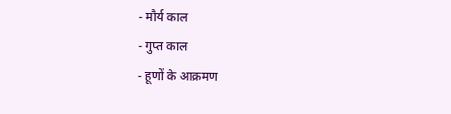- मौर्य काल
- गुप्त काल
- हूणों के आक्रमण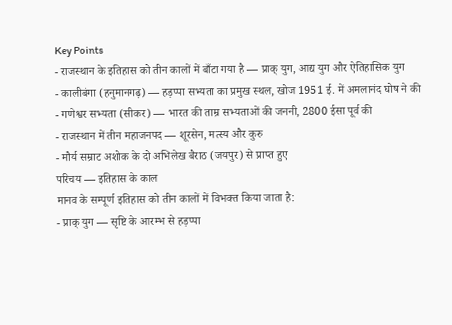Key Points
- राजस्थान के इतिहास को तीन कालों में बाँटा गया है — प्राक् युग, आद्य युग और ऐतिहासिक युग
- कालीबंगा (हनुमानगढ़) — हड़प्पा सभ्यता का प्रमुख स्थल, खोज 1951 ई. में अमलानंद घोष ने की
- गणेश्वर सभ्यता (सीकर) — भारत की ताम्र सभ्यताओं की जननी, 2800 ईसा पूर्व की
- राजस्थान में तीन महाजनपद — शूरसेन, मत्स्य और कुरु
- मौर्य सम्राट अशोक के दो अभिलेख बैराठ (जयपुर) से प्राप्त हुए
परिचय — इतिहास के काल
मानव के सम्पूर्ण इतिहास को तीन कालों में विभक्त किया जाता है:
- प्राक् युग — सृष्टि के आरम्भ से हड़प्पा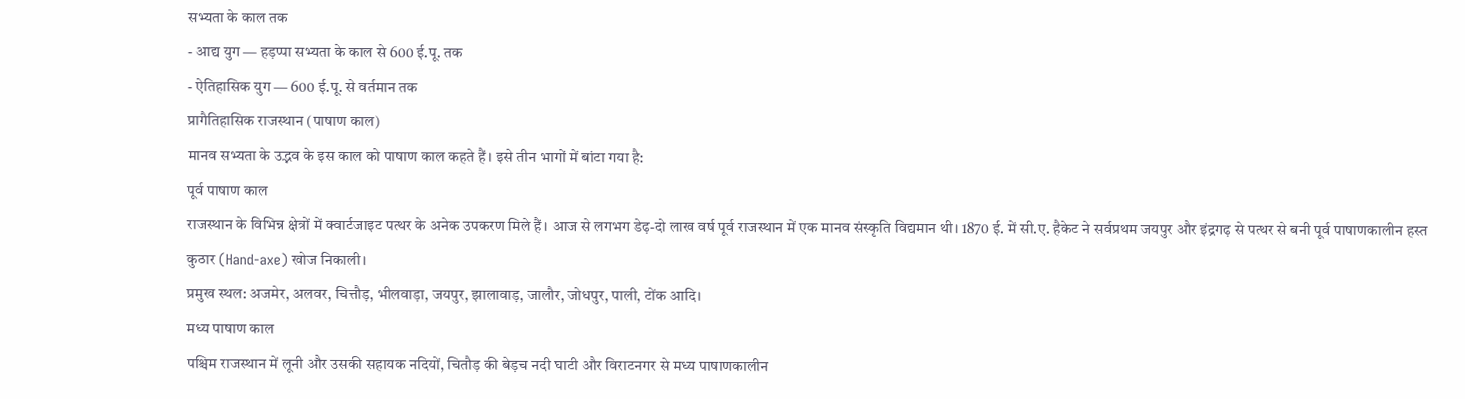सभ्यता के काल तक
- आद्य युग — हड़प्पा सभ्यता के काल से 600 ई.पू. तक
- ऐतिहासिक युग — 600 ई.पू. से वर्तमान तक
प्रागैतिहासिक राजस्थान (पाषाण काल)
मानव सभ्यता के उद्भव के इस काल को पाषाण काल कहते हैं। इसे तीन भागों में बांटा गया है:
पूर्व पाषाण काल
राजस्थान के विभिन्न क्षेत्रों में क्वार्टजाइट पत्थर के अनेक उपकरण मिले हैं। आज से लगभग डेढ़-दो लाख वर्ष पूर्व राजस्थान में एक मानव संस्कृति विद्यमान थी। 1870 ई. में सी.ए. हैकेट ने सर्वप्रथम जयपुर और इंद्रगढ़ से पत्थर से बनी पूर्व पाषाणकालीन हस्त कुठार (Hand-axe) खोज निकाली।
प्रमुख स्थल: अजमेर, अलवर, चित्तौड़, भीलवाड़ा, जयपुर, झालावाड़, जालौर, जोधपुर, पाली, टोंक आदि।
मध्य पाषाण काल
पश्चिम राजस्थान में लूनी और उसकी सहायक नदियों, चितौड़ की बेड़च नदी घाटी और विराटनगर से मध्य पाषाणकालीन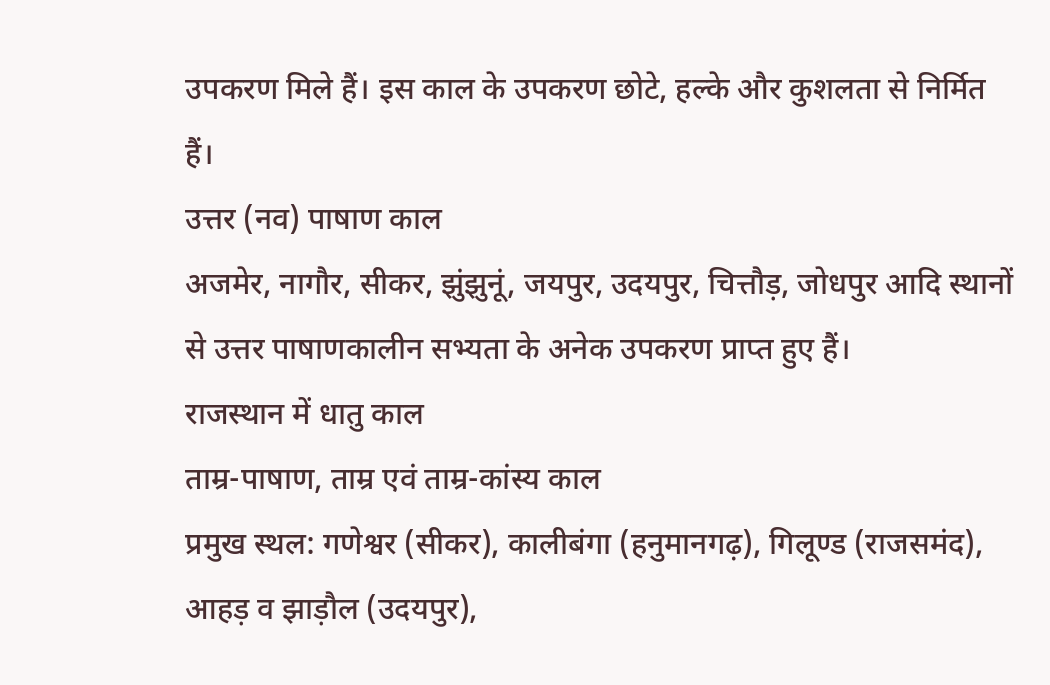उपकरण मिले हैं। इस काल के उपकरण छोटे, हल्के और कुशलता से निर्मित हैं।
उत्तर (नव) पाषाण काल
अजमेर, नागौर, सीकर, झुंझुनूं, जयपुर, उदयपुर, चित्तौड़, जोधपुर आदि स्थानों से उत्तर पाषाणकालीन सभ्यता के अनेक उपकरण प्राप्त हुए हैं।
राजस्थान में धातु काल
ताम्र-पाषाण, ताम्र एवं ताम्र-कांस्य काल
प्रमुख स्थल: गणेश्वर (सीकर), कालीबंगा (हनुमानगढ़), गिलूण्ड (राजसमंद), आहड़ व झाड़ौल (उदयपुर),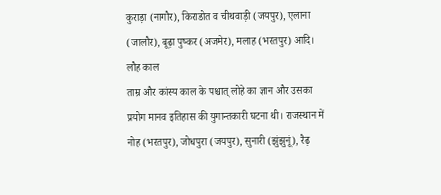कुराड़ा (नागौर), किराडोत व चीथवाड़ी (जयपुर), एलाना (जालौर), बूढ़ा पुष्कर (अजमेर), मलाह (भरतपुर) आदि।
लौह काल
ताम्र और कांस्य काल के पश्चात् लोहे का ज्ञान और उसका प्रयोग मानव इतिहास की युगान्तकारी घटना थी। राजस्थान में नोह (भरतपुर), जोधपुरा (जयपुर), सुनारी (झुंझुनूं), रैढ़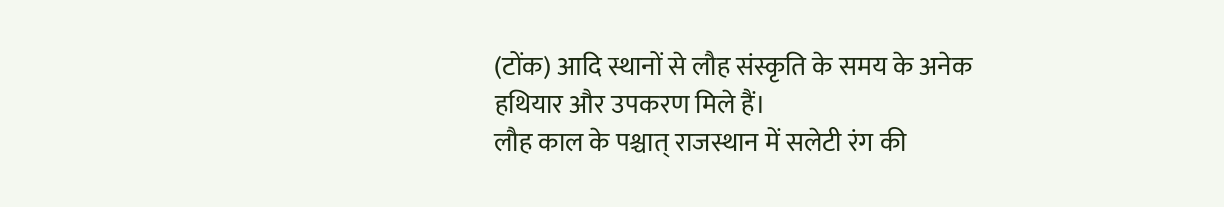(टोंक) आदि स्थानों से लौह संस्कृति के समय के अनेक हथियार और उपकरण मिले हैं।
लौह काल के पश्चात् राजस्थान में सलेटी रंग की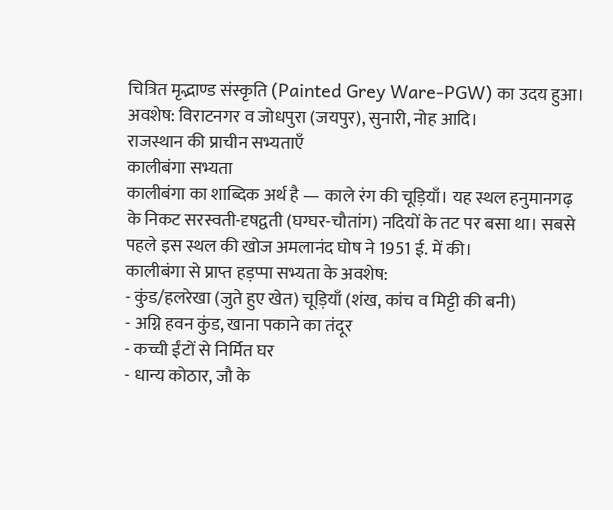चित्रित मृद्भाण्ड संस्कृति (Painted Grey Ware-PGW) का उदय हुआ। अवशेष: विराटनगर व जोधपुरा (जयपुर), सुनारी, नोह आदि।
राजस्थान की प्राचीन सभ्यताएँ
कालीबंगा सभ्यता
कालीबंगा का शाब्दिक अर्थ है — काले रंग की चूड़ियाँ। यह स्थल हनुमानगढ़ के निकट सरस्वती-दृषद्वती (घग्घर-चौतांग) नदियों के तट पर बसा था। सबसे पहले इस स्थल की खोज अमलानंद घोष ने 1951 ई. में की।
कालीबंगा से प्राप्त हड़प्पा सभ्यता के अवशेष:
- कुंड/हलरेखा (जुते हुए खेत) चूड़ियाँ (शंख, कांच व मिट्टी की बनी)
- अग्नि हवन कुंड, खाना पकाने का तंदूर
- कच्ची ईंटों से निर्मित घर
- धान्य कोठार, जौ के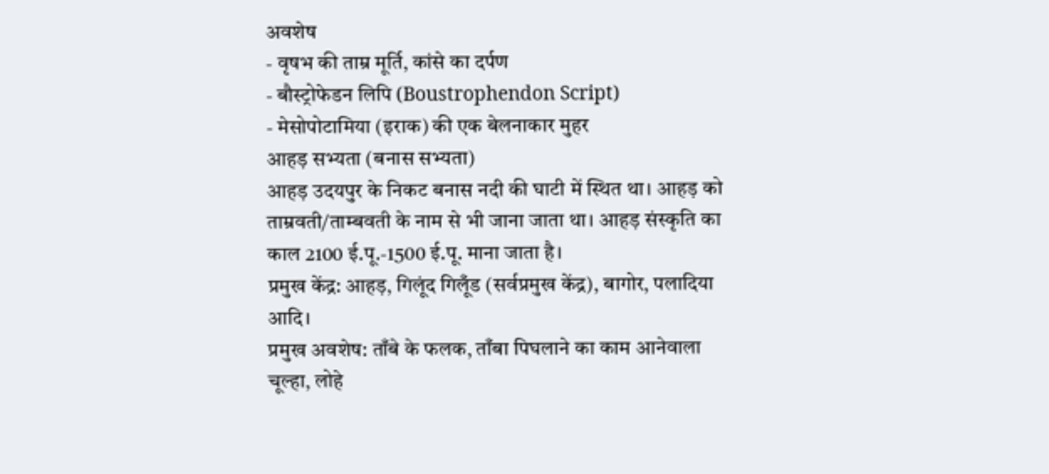अवशेष
- वृषभ की ताम्र मूर्ति, कांसे का दर्पण
- बौस्ट्रोफेडन लिपि (Boustrophendon Script)
- मेसोपोटामिया (इराक) की एक बेलनाकार मुहर
आहड़ सभ्यता (बनास सभ्यता)
आहड़ उदयपुर के निकट बनास नदी की घाटी में स्थित था। आहड़ को ताम्रवती/ताम्बवती के नाम से भी जाना जाता था। आहड़ संस्कृति का काल 2100 ई.पू.-1500 ई.पू. माना जाता है।
प्रमुख केंद्र: आहड़, गिलूंद गिलूँड (सर्वप्रमुख केंद्र), बागोर, पलादिया आदि।
प्रमुख अवशेष: ताँबे के फलक, ताँबा पिघलाने का काम आनेवाला चूल्हा, लोहे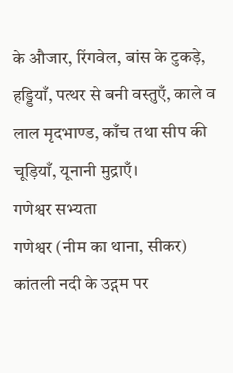के औजार, रिंगवेल, बांस के टुकड़े, हड्डियाँ, पत्थर से बनी वस्तुएँ, काले व लाल मृदभाण्ड, काँच तथा सीप की चूड़ियाँ, यूनानी मुद्राएँ।
गणेश्वर सभ्यता
गणेश्वर (नीम का थाना, सीकर) कांतली नदी के उद्गम पर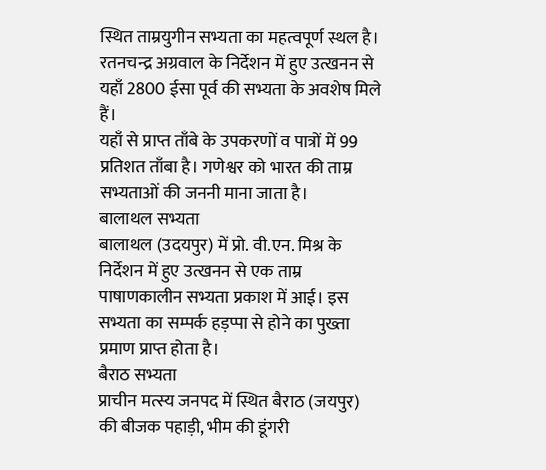स्थित ताम्रयुगीन सभ्यता का महत्वपूर्ण स्थल है। रतनचन्द्र अग्रवाल के निर्देशन में हुए उत्खनन से यहाँ 2800 ईसा पूर्व की सभ्यता के अवशेष मिले हैं।
यहाँ से प्राप्त ताँबे के उपकरणों व पात्रों में 99 प्रतिशत ताँबा है। गणेश्वर को भारत की ताम्र सभ्यताओं की जननी माना जाता है।
बालाथल सभ्यता
बालाथल (उदयपुर) में प्रो. वी.एन. मिश्र के निर्देशन में हुए उत्खनन से एक ताम्र पाषाणकालीन सभ्यता प्रकाश में आई। इस सभ्यता का सम्पर्क हड़प्पा से होने का पुख्ता प्रमाण प्राप्त होता है।
बैराठ सभ्यता
प्राचीन मत्स्य जनपद में स्थित बैराठ (जयपुर) की बीजक पहाड़ी, भीम की डूंगरी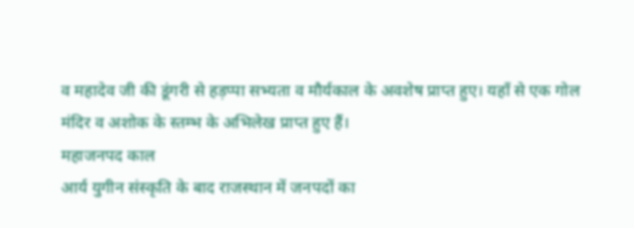व महादेव जी की डूंगरी से हड़प्पा सभ्यता व मौर्यकाल के अवशेष प्राप्त हुए। यहाँ से एक गोल मंदिर व अशोक के स्तम्भ के अभिलेख प्राप्त हुए हैं।
महाजनपद काल
आर्य युगीन संस्कृति के बाद राजस्थान में जनपदों का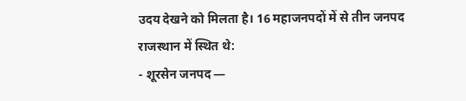उदय देखने को मिलता है। 16 महाजनपदों में से तीन जनपद राजस्थान में स्थित थे:
- शूरसेन जनपद —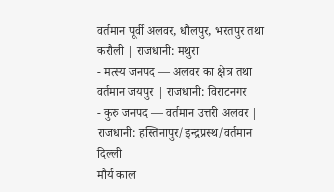वर्तमान पूर्वी अलवर, धौलपुर, भरतपुर तथा करौली | राजधानी: मथुरा
- मत्स्य जनपद — अलवर का क्षेत्र तथा वर्तमान जयपुर | राजधानी: विराटनगर
- कुरु जनपद — वर्तमान उत्तरी अलवर | राजधानी: हस्तिनापुर/इन्द्रप्रस्थ/वर्तमान दिल्ली
मौर्य काल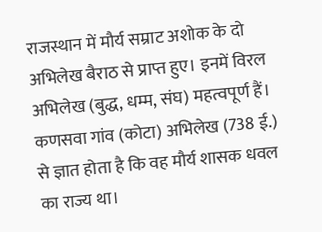राजस्थान में मौर्य सम्राट अशोक के दो अभिलेख बैराठ से प्राप्त हुए। इनमें विरल अभिलेख (बुद्ध, धम्म, संघ) महत्वपूर्ण हैं। कणसवा गांव (कोटा) अभिलेख (738 ई.) से ज्ञात होता है कि वह मौर्य शासक धवल का राज्य था।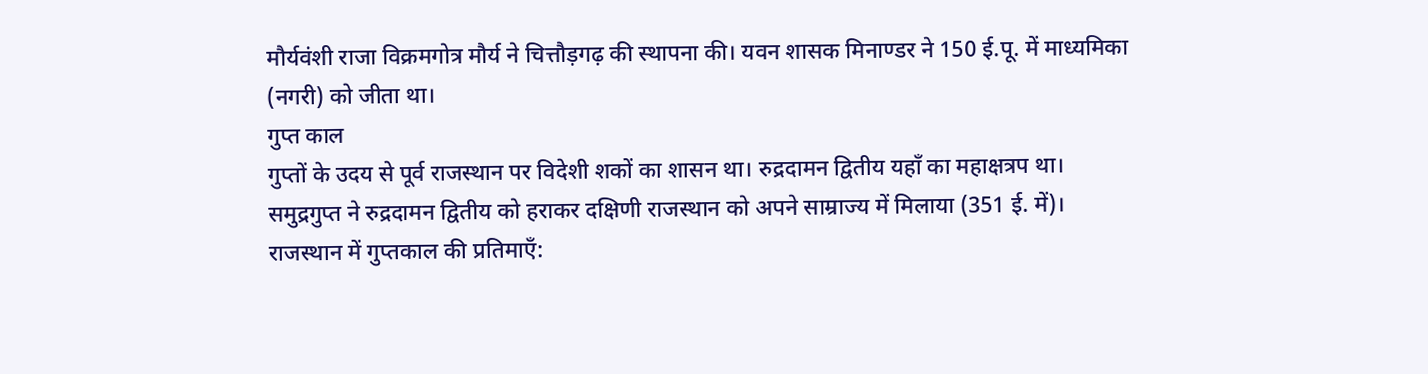मौर्यवंशी राजा विक्रमगोत्र मौर्य ने चित्तौड़गढ़ की स्थापना की। यवन शासक मिनाण्डर ने 150 ई.पू. में माध्यमिका (नगरी) को जीता था।
गुप्त काल
गुप्तों के उदय से पूर्व राजस्थान पर विदेशी शकों का शासन था। रुद्रदामन द्वितीय यहाँ का महाक्षत्रप था। समुद्रगुप्त ने रुद्रदामन द्वितीय को हराकर दक्षिणी राजस्थान को अपने साम्राज्य में मिलाया (351 ई. में)।
राजस्थान में गुप्तकाल की प्रतिमाएँ: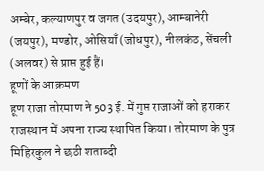अम्बेर, कल्याणपुर व जगत (उदयपुर), आम्बानेरी (जयपुर), मण्डोर, ओसियाँ (जोधपुर), नीलकंठ, सेंचली (अलवर) से प्राप्त हुई हैं।
हूणों के आक्रमण
हूण राजा तोरमाण ने 503 ई. में गुप्त राजाओं को हराकर राजस्थान में अपना राज्य स्थापित किया। तोरमाण के पुत्र मिहिरकुल ने छठी शताब्दी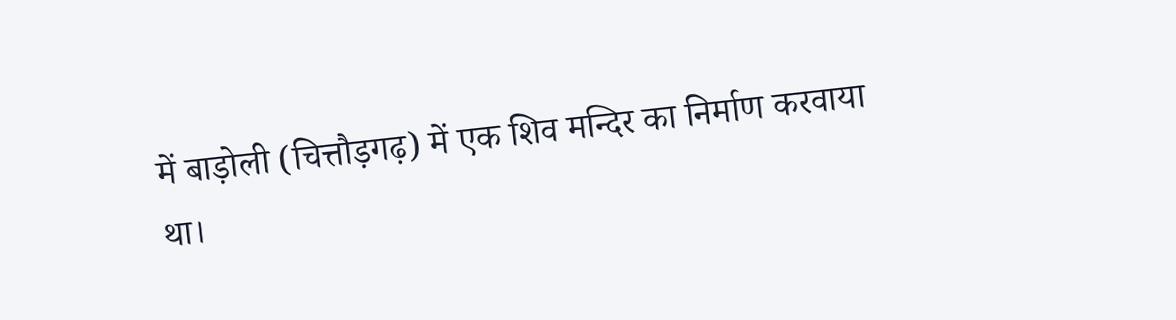में बाड़ोली (चित्तौड़गढ़) में एक शिव मन्दिर का निर्माण करवाया था।